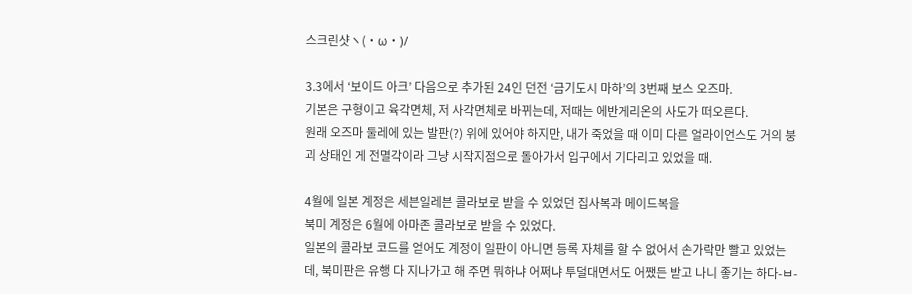스크린샷ヽ(・ω・)/

3.3에서 ‘보이드 아크’ 다음으로 추가된 24인 던전 ‘금기도시 마하’의 3번째 보스 오즈마.
기본은 구형이고 육각면체, 저 사각면체로 바뀌는데, 저때는 에반게리온의 사도가 떠오른다.
원래 오즈마 둘레에 있는 발판(?) 위에 있어야 하지만, 내가 죽었을 때 이미 다른 얼라이언스도 거의 붕괴 상태인 게 전멸각이라 그냥 시작지점으로 돌아가서 입구에서 기다리고 있었을 때.

4월에 일본 계정은 세븐일레븐 콜라보로 받을 수 있었던 집사복과 메이드복을
북미 계정은 6월에 아마존 콜라보로 받을 수 있었다.
일본의 콜라보 코드를 얻어도 계정이 일판이 아니면 등록 자체를 할 수 없어서 손가락만 빨고 있었는데, 북미판은 유행 다 지나가고 해 주면 뭐하냐 어쩌냐 투덜대면서도 어쨌든 받고 나니 좋기는 하다-ㅂ-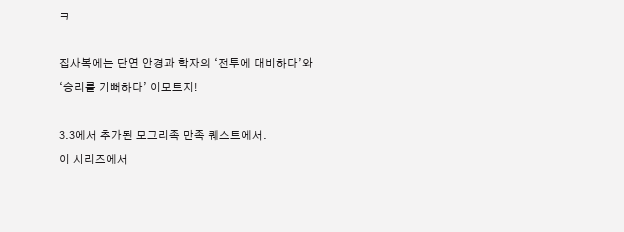ㅋ

집사복에는 단연 안경과 학자의 ‘전투에 대비하다’와 ‘승리를 기뻐하다’ 이모트지!

3.3에서 추가된 모그리족 만족 퀘스트에서.
이 시리즈에서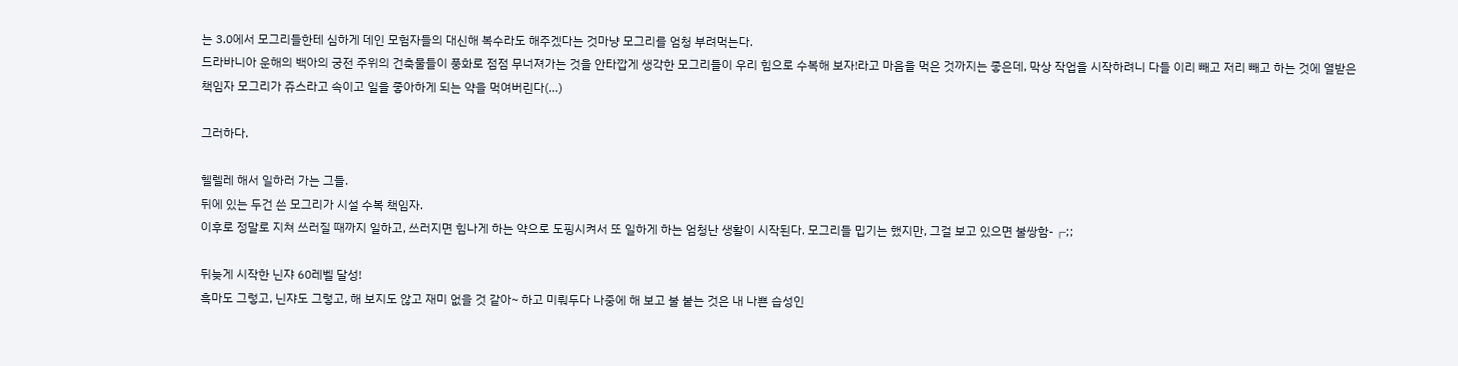는 3.0에서 모그리들한테 심하게 데인 모험자들의 대신해 복수라도 해주겠다는 것마냥 모그리를 엄청 부려먹는다.
드라바니아 운해의 백아의 궁전 주위의 건축물들이 풍화로 점점 무너져가는 것을 안타깝게 생각한 모그리들이 우리 힘으로 수복해 보자!라고 마음을 먹은 것까지는 좋은데, 막상 작업을 시작하려니 다들 이리 빼고 저리 빼고 하는 것에 열받은 책임자 모그리가 쥬스라고 속이고 일을 좋아하게 되는 약을 먹여버린다(…)

그러하다.

헬렐레 해서 일하러 가는 그들.
뒤에 있는 두건 쓴 모그리가 시설 수복 책임자.
이후로 정말로 지쳐 쓰러질 때까지 일하고, 쓰러지면 힘나게 하는 약으로 도핑시켜서 또 일하게 하는 엄청난 생활이 시작된다. 모그리들 밉기는 했지만, 그걸 보고 있으면 불쌍함-┏;;

뒤늦게 시작한 닌쟈 60레벨 달성!
흑마도 그렇고, 닌쟈도 그렇고, 해 보지도 않고 재미 없을 것 같아~ 하고 미뤄두다 나중에 해 보고 불 붙는 것은 내 나쁜 습성인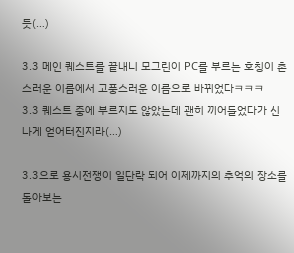듯(…)

3.3 메인 퀘스트를 끝내니 모그린이 PC를 부르는 호칭이 촌스러운 이름에서 고풍스러운 이름으로 바뀌었다ㅋㅋㅋ
3.3 퀘스트 중에 부르지도 않았는데 괜히 끼어들었다가 신나게 얻어터진지라(…)

3.3으로 용시전쟁이 일단락 되어 이제까지의 추억의 장소를 돌아보는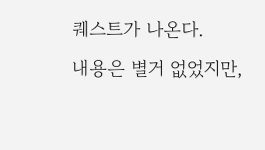퀘스트가 나온다.
내용은 별거 없었지만,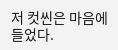저 컷씬은 마음에 들었다.